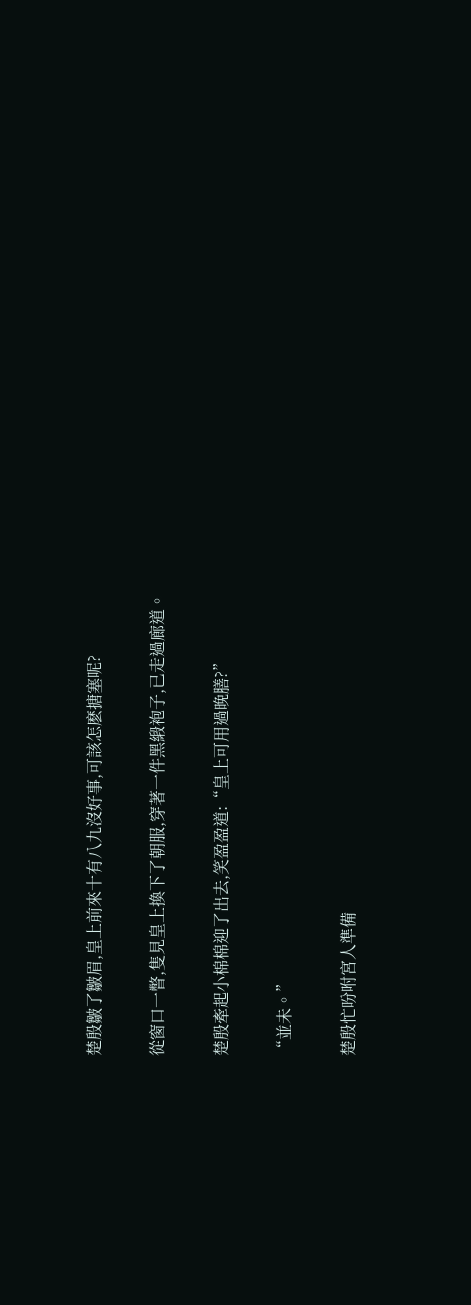楚殷皺了皺眉,皇上前來十有八九沒好事,可該怎麽搪塞呢?

從窗口一瞥,隻見皇上換下了朝服,穿著一件黑緞袍子,已走過廊道。

楚殷牽起小棉棉迎了出去,笑盈盈道:“皇上可用過晚膳?”

“並未。”

楚殷忙吩咐宮人準備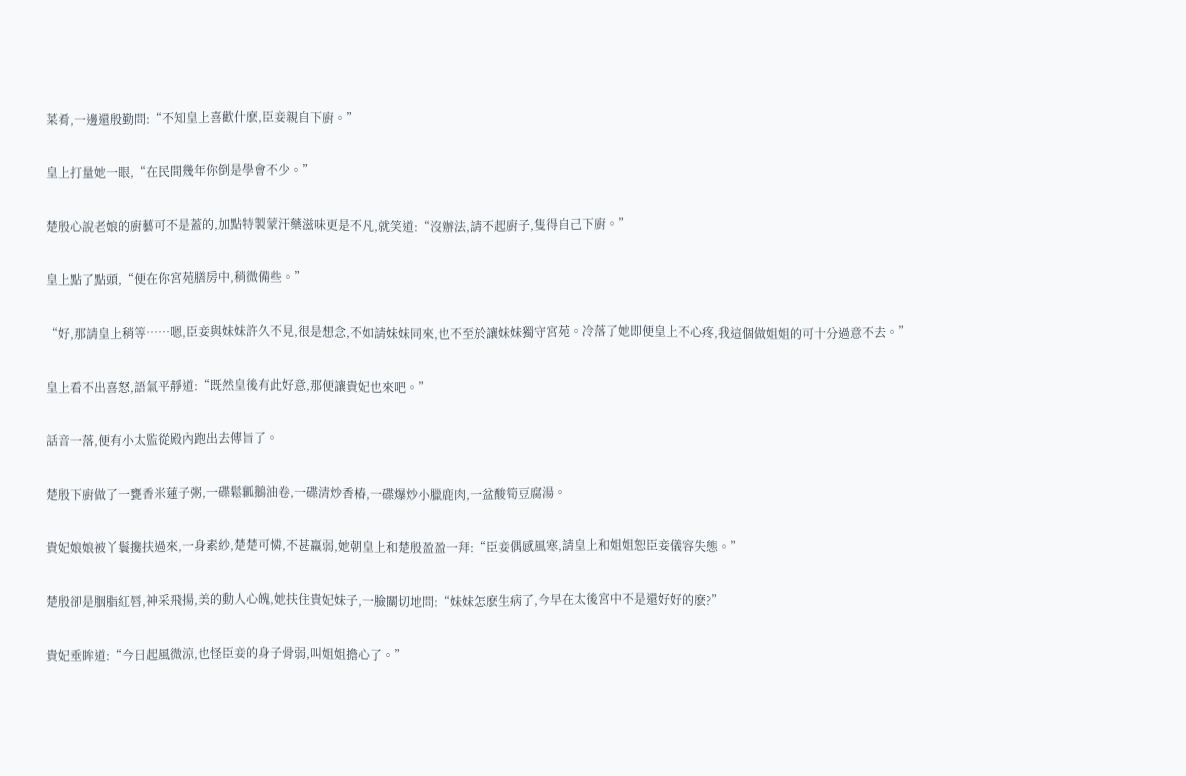菜肴,一邊還殷勤問:“不知皇上喜歡什麽,臣妾親自下廚。”

皇上打量她一眼,“在民間幾年你倒是學會不少。”

楚殷心說老娘的廚藝可不是蓋的,加點特製蒙汗藥滋味更是不凡,就笑道:“沒辦法,請不起廚子,隻得自己下廚。”

皇上點了點頭,“便在你宮苑膳房中,稍微備些。”

“好,那請皇上稍等……嗯,臣妾與妹妹許久不見,很是想念,不如請妹妹同來,也不至於讓妹妹獨守宮苑。冷落了她即便皇上不心疼,我這個做姐姐的可十分過意不去。”

皇上看不出喜怒,語氣平靜道:“既然皇後有此好意,那便讓貴妃也來吧。”

話音一落,便有小太監從殿內跑出去傳旨了。

楚殷下廚做了一甕香米蓮子粥,一碟鬆瓤鵝油卷,一碟清炒香椿,一碟爆炒小臘鹿肉,一盆酸筍豆腐湯。

貴妃娘娘被丫鬟攙扶過來,一身素紗,楚楚可憐,不甚羸弱,她朝皇上和楚殷盈盈一拜:“臣妾偶感風寒,請皇上和姐姐恕臣妾儀容失態。”

楚殷卻是胭脂紅唇,神采飛揚,美的動人心魄,她扶住貴妃妹子,一臉關切地問:“妹妹怎麽生病了,今早在太後宮中不是還好好的麽?”

貴妃垂眸道:“今日起風微涼,也怪臣妾的身子骨弱,叫姐姐擔心了。”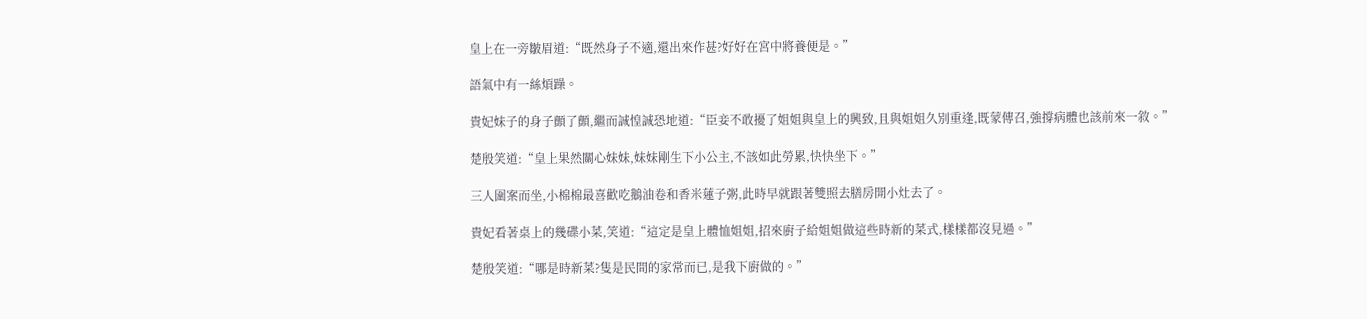皇上在一旁皺眉道:“既然身子不適,還出來作甚?好好在宮中將養便是。”

語氣中有一絲煩躁。

貴妃妹子的身子顫了顫,繼而誠惶誠恐地道:“臣妾不敢擾了姐姐與皇上的興致,且與姐姐久別重逢,既蒙傳召,強撐病體也該前來一敘。”

楚殷笑道:“皇上果然關心妹妹,妹妹剛生下小公主,不該如此勞累,快快坐下。”

三人圍案而坐,小棉棉最喜歡吃鵝油卷和香米蓮子粥,此時早就跟著雙照去膳房開小灶去了。

貴妃看著桌上的幾碟小菜,笑道:“這定是皇上體恤姐姐,招來廚子給姐姐做這些時新的菜式,樣樣都沒見過。”

楚殷笑道:“哪是時新菜?隻是民間的家常而已,是我下廚做的。”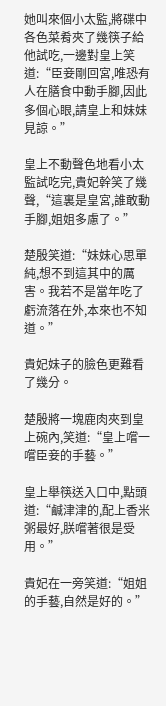她叫來個小太監,將碟中各色菜肴夾了幾筷子給他試吃,一邊對皇上笑道:“臣妾剛回宮,唯恐有人在膳食中動手腳,因此多個心眼,請皇上和妹妹見諒。”

皇上不動聲色地看小太監試吃完,貴妃幹笑了幾聲,“這裏是皇宮,誰敢動手腳,姐姐多慮了。”

楚殷笑道:“妹妹心思單純,想不到這其中的厲害。我若不是當年吃了虧流落在外,本來也不知道。”

貴妃妹子的臉色更難看了幾分。

楚殷將一塊鹿肉夾到皇上碗內,笑道:“皇上嚐一嚐臣妾的手藝。”

皇上舉筷送入口中,點頭道:“鹹津津的,配上香米粥最好,朕嚐著很是受用。”

貴妃在一旁笑道:“姐姐的手藝,自然是好的。”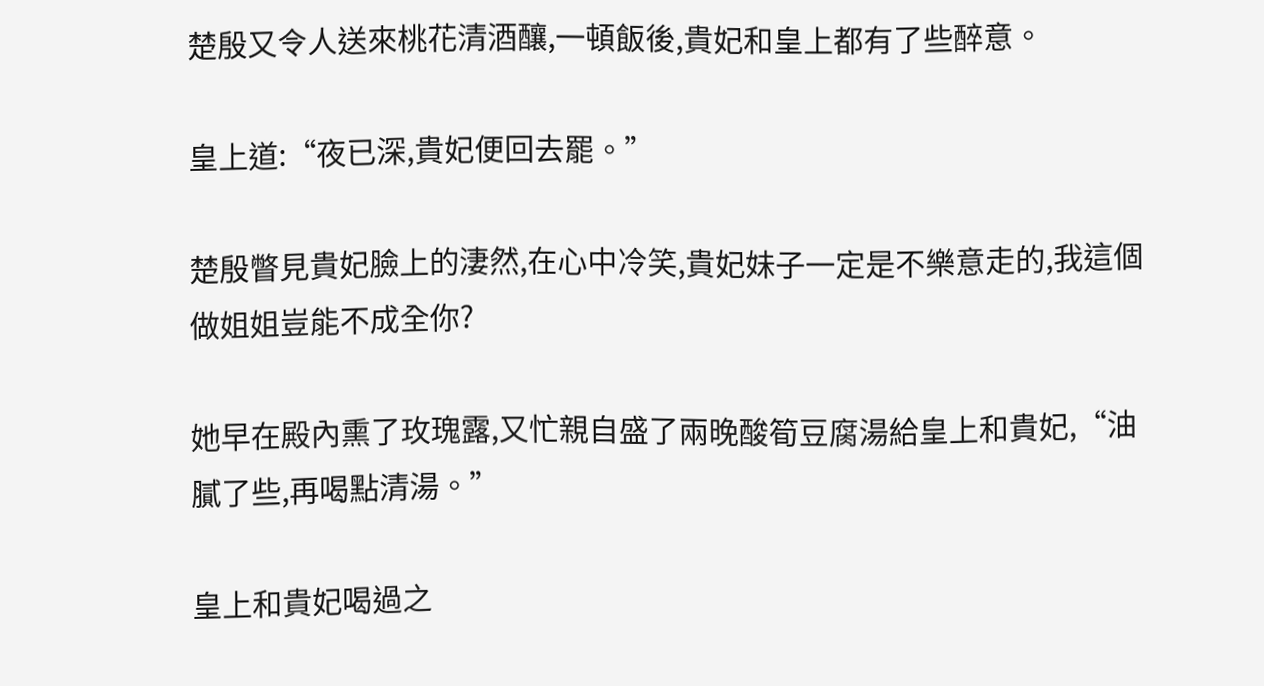楚殷又令人送來桃花清酒釀,一頓飯後,貴妃和皇上都有了些醉意。

皇上道:“夜已深,貴妃便回去罷。”

楚殷瞥見貴妃臉上的淒然,在心中冷笑,貴妃妹子一定是不樂意走的,我這個做姐姐豈能不成全你?

她早在殿內熏了玫瑰露,又忙親自盛了兩晚酸筍豆腐湯給皇上和貴妃,“油膩了些,再喝點清湯。”

皇上和貴妃喝過之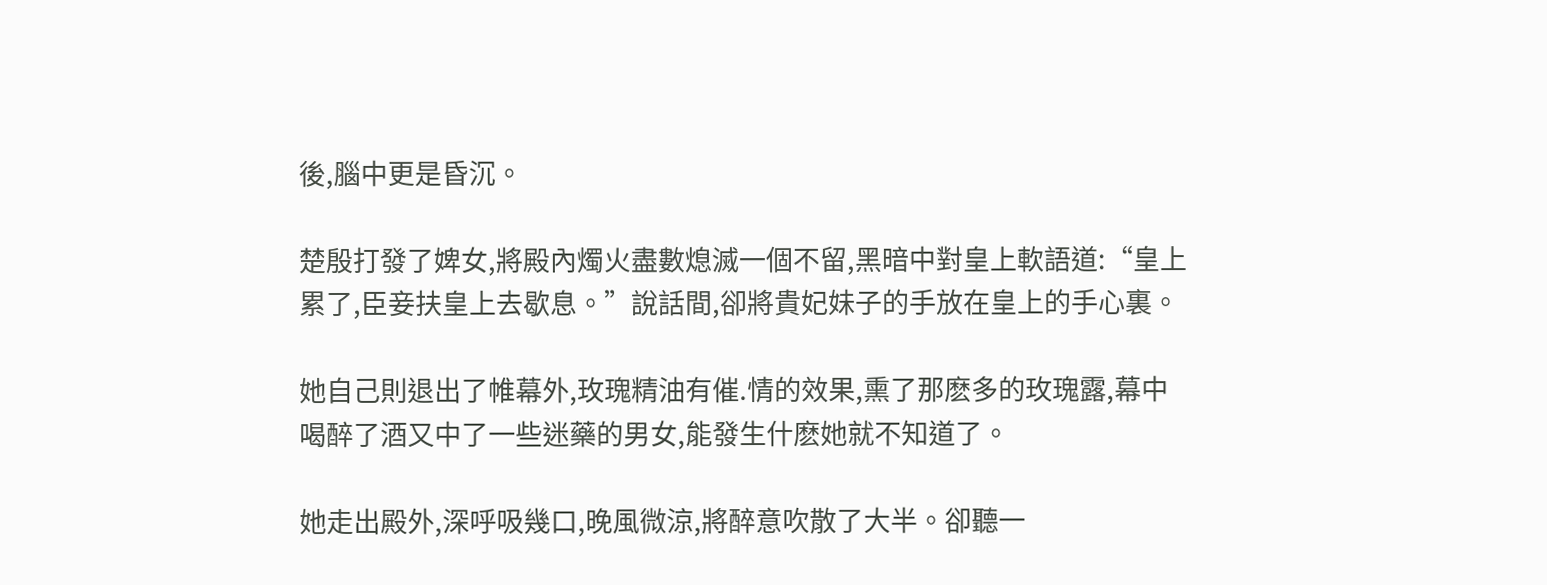後,腦中更是昏沉。

楚殷打發了婢女,將殿內燭火盡數熄滅一個不留,黑暗中對皇上軟語道:“皇上累了,臣妾扶皇上去歇息。”說話間,卻將貴妃妹子的手放在皇上的手心裏。

她自己則退出了帷幕外,玫瑰精油有催.情的效果,熏了那麽多的玫瑰露,幕中喝醉了酒又中了一些迷藥的男女,能發生什麽她就不知道了。

她走出殿外,深呼吸幾口,晚風微涼,將醉意吹散了大半。卻聽一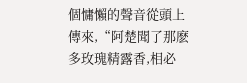個慵懶的聲音從頭上傳來,“阿楚聞了那麽多玫瑰精露香,相必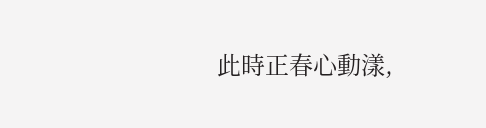此時正春心動漾,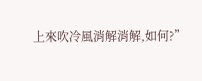上來吹冷風消解消解,如何?”